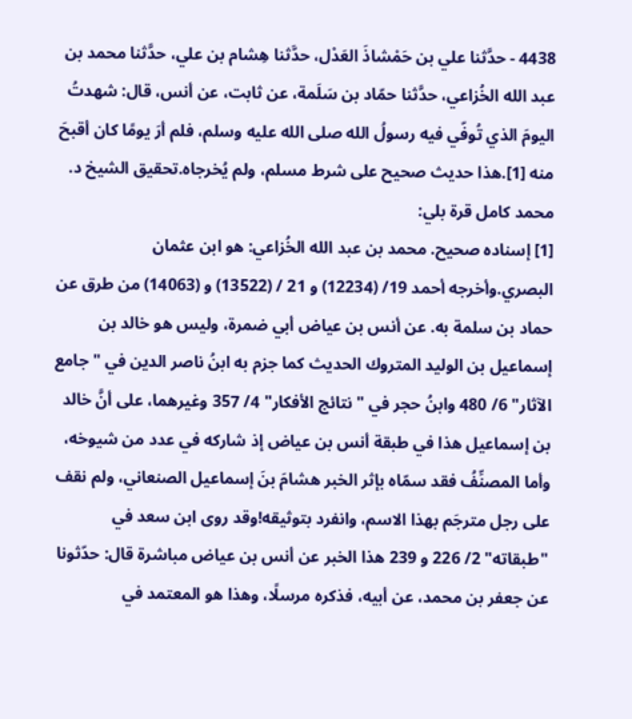4438 - حدَّثنا علي بن حَمْشاذَ العَدْل، حدَّثنا هِشام بن علي، حدَّثنا محمد بن عبد الله الخُزاعي، حدَّثنا حمّاد بن سَلَمة، عن ثابت، عن أنس، قال: شهدتُ اليومَ الذي تُوفّي فيه رسولُ الله صلى الله عليه وسلم، فلم أرَ يومًا كان أقبحَ منه [1].هذا حديث صحيح على شرط مسلم، ولم يُخرجاه.تحقيق الشيخ د. محمد كامل قرة بلي:
[1] إسناده صحيح. محمد بن عبد الله الخُزاعي: هو ابن عثمان البصري.وأخرجه أحمد 19/ (12234) و 21 / (13522) و (14063) من طرق عن حماد بن سلمة به. عن أنس بن عياض أبي ضمرة، وليس هو خالد بن إسماعيل بن الوليد المتروك الحديث كما جزم به ابنُ ناصر الدين في "جامع الآثار" 6/ 480 وابنُ حجر في "نتائج الأفكار" 4/ 357 وغيرهما، على أنَّ خالد بن إسماعيل هذا في طبقة أنس بن عياض إذ شاركه في عدد من شيوخه، وأما المصنِّفُ فقد سمّاه بإثر الخبر هشامَ بنَ إسماعيل الصنعاني، ولم نقف على رجل مترجَم بهذا الاسم، وانفرد بتوثيقه!وقد روى ابن سعد في "طبقاته" 2/ 226 و 239 هذا الخبر عن أنس بن عياض مباشرة قال: حدّثونا عن جعفر بن محمد، عن أبيه، فذكره مرسلًا، وهذا هو المعتمد في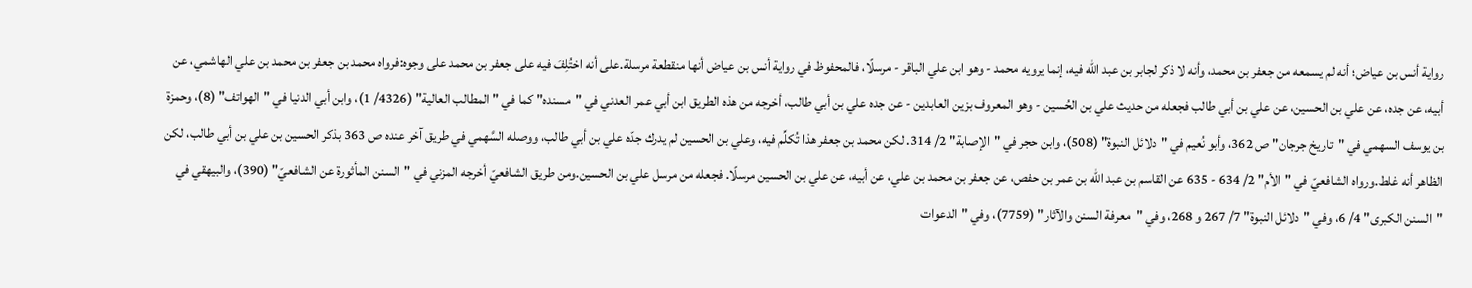رواية أنس بن عياض؛ أنه لم يسمعه من جعفر بن محمد، وأنه لا ذكر لجابر بن عبد الله فيه، إنما يرويه محمد - وهو ابن علي الباقر - مرسلًا، فالمحفوظ في رواية أنس بن عياض أنها منقطعة مرسلة.على أنه اختُلِفَ فيه على جعفر بن محمد على وجوه:فرواه محمد بن جعفر بن محمد بن علي الهاشمي، عن أبيه، عن جده، عن علي بن الحسين، عن علي بن أبي طالب فجعله من حديث علي بن الحُسين - وهو المعروف بزين العابدين - عن جده علي بن أبي طالب، أخرجه من هذه الطريق ابن أبي عمر العدني في "مسنده" كما في "المطالب العالية" (4326/ 1)، وابن أبي الدنيا في "الهواتف" (8)، وحمزة بن يوسف السهمي في "تاريخ جرجان" ص 362، وأبو نُعيم في "دلائل النبوة" (508)، وابن حجر في "الإصابة" 2/ 314. لكن محمد بن جعفر هذا تُكلِّم فيه، وعلي بن الحسين لم يدرك جدّه علي بن أبي طالب، ووصله السَّهمي في طريق آخر عنده ص 363 بذكر الحسين بن علي بن أبي طالب، لكن الظاهر أنه غلط.ورواه الشافعيّ في "الأم" 2/ 634 - 635 عن القاسم بن عبد الله بن عمر بن حفص، عن جعفر بن محمد بن علي، عن أبيه، عن علي بن الحسين مرسلًا. فجعله من مرسل علي بن الحسين.ومن طريق الشافعيّ أخرجه المزني في "السنن المأثورة عن الشافعيّ" (390)، والبيهقي في "السنن الكبرى" 4/ 6، وفي "دلائل النبوة" 7/ 267 و 268، وفي "معرفة السنن والآثار" (7759)، وفي "الدعوات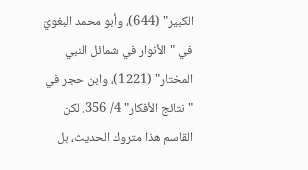الكبير" (644)، وأبو محمد البغويّ في "الأنوار في شمائل النبي المختار" (1221)، وابن حجر في "نتائج الأفكار" 4/ 356. لكن القاسم هذا متروك الحديث، بل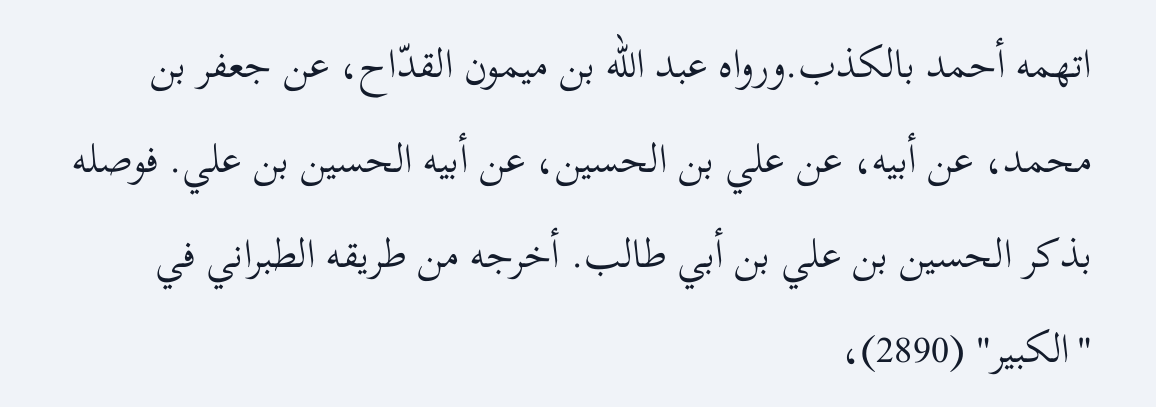اتهمه أحمد بالكذب.ورواه عبد الله بن ميمون القدّاح، عن جعفر بن محمد، عن أبيه، عن علي بن الحسين، عن أبيه الحسين بن علي. فوصله بذكر الحسين بن علي بن أبي طالب. أخرجه من طريقه الطبراني في "الكبير" (2890)،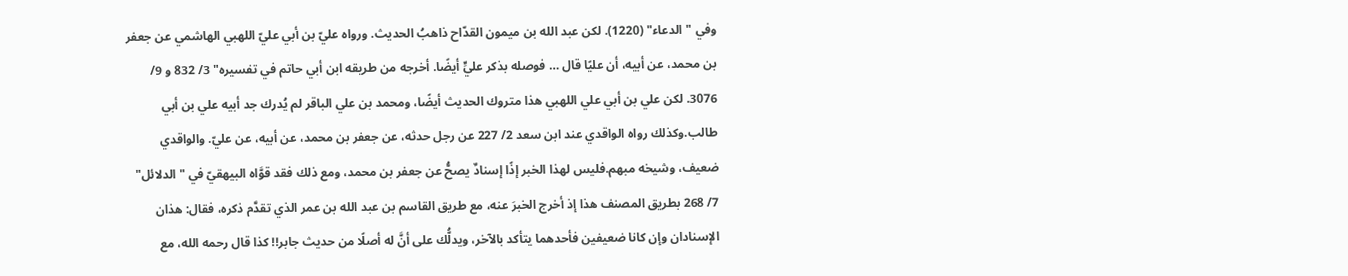وفي "الدعاء" (1220). لكن عبد الله بن ميمون القدّاح ذاهبُ الحديث. ورواه عليّ بن أبي عليّ اللهبي الهاشمي عن جعفر بن محمد، عن أبيه، أن عليًا قال … فوصله بذكر عليٍّ أيضًا. أخرجه من طريقه ابن أبي حاتم في تفسيره" 3/ 832 و 9/ 3076. لكن علي بن أبي علي اللهبي هذا متروك الحديث أيضًا، ومحمد بن علي الباقر لم يُدرك جد أبيه علي بن أبي طالب.وكذلك رواه الواقدي عند ابن سعد 2/ 227 عن رجل حدثه، عن جعفر بن محمد، عن أبيه، عن عليّ. والواقدي ضعيف، وشيخه مبهم.فليس لهذا الخبر إذًا إسنادٌ يصحُّ عن جعفر بن محمد، ومع ذلك فقد قوَّاه البيهقيّ في "الدلائل" 7/ 268 بطريق المصنف هذا إذ أخرج الخبرَ عنه، مع طريق القاسم بن عبد الله بن عمر الذي تقدَّم ذكره، فقال: هذان الإسنادان وإن كانا ضعيفين فأحدهما يتأكد بالآخر، ويدلُّك على أنَّ له أصلًا من حديث جابر!! كذا قال رحمه الله، مع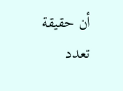أن حقيقة تعدد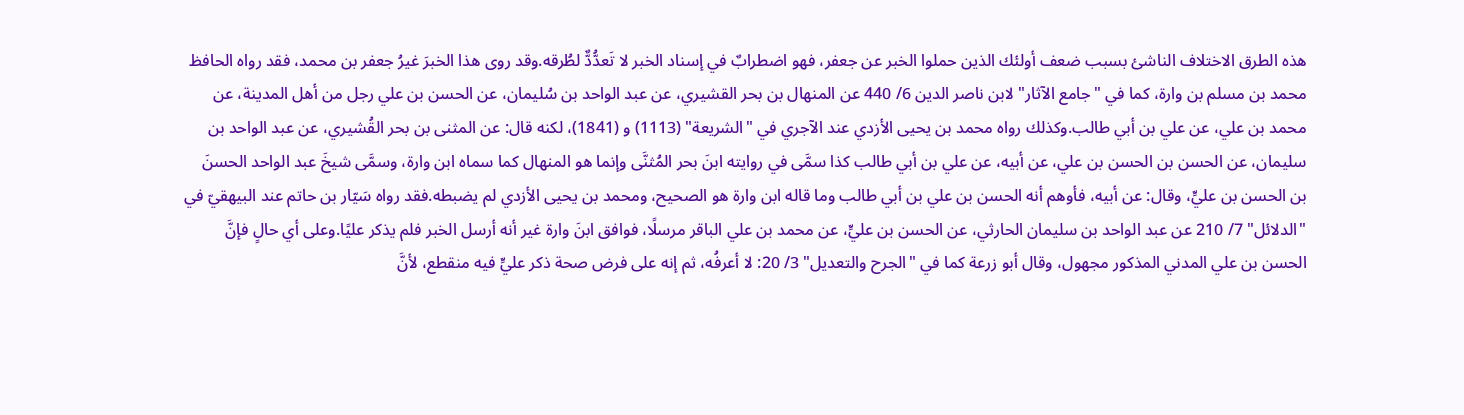هذه الطرق الاختلاف الناشئ بسبب ضعف أولئك الذين حملوا الخبر عن جعفر، فهو اضطرابٌ في إسناد الخبر لا تَعدُّدٌّ لطُرقه.وقد روى هذا الخبرَ غيرُ جعفر بن محمد، فقد رواه الحافظ محمد بن مسلم بن وارة، كما في "جامع الآثار" لابن ناصر الدين 6/ 440 عن المنهال بن بحر القشيري، عن عبد الواحد بن سُليمان، عن الحسن بن علي رجل من أهل المدينة، عن محمد بن علي، عن علي بن أبي طالب.وكذلك رواه محمد بن يحيى الأزدي عند الآجري في "الشريعة" (1113) و (1841)، لكنه قال: عن المثنى بن بحر القُشيري، عن عبد الواحد بن سليمان، عن الحسن بن الحسن بن علي، عن أبيه، عن علي بن أبي طالب كذا سمَّى في روايته ابنَ بحر المُثنَّى وإنما هو المنهال كما سماه ابن وارة، وسمَّى شيخَ عبد الواحد الحسنَ بن الحسن بن عليٍّ، وقال: عن أبيه، فأوهم أنه الحسن بن علي بن أبي طالب وما قاله ابن وارة هو الصحيح، ومحمد بن يحيى الأزدي لم يضبطه.فقد رواه سَيّار بن حاتم عند البيهقيّ في "الدلائل" 7/ 210 عن عبد الواحد بن سليمان الحارثي، عن الحسن بن عليٍّ، عن محمد بن علي الباقر مرسلًا، فوافق ابنَ وارة غير أنه أرسل الخبر فلم يذكر عليًا.وعلى أي حالٍ فإنَّ الحسن بن علي المدني المذكور مجهول، وقال أبو زرعة كما في "الجرح والتعديل" 3/ 20: لا أعرفُه، ثم إنه على فرض صحة ذكر عليٍّ فيه منقطع، لأنَّ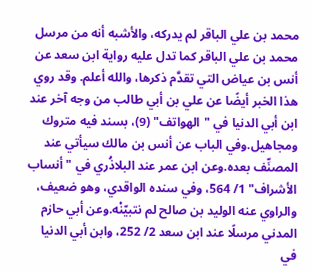محمد بن علي الباقر لم يدركه، والأشبه أنه من مرسل محمد بن علي الباقر كما تدل عليه رواية ابن سعد عن أنس بن عياض التي تقدَّم ذكرها، والله أعلم. وقد روي هذا الخبر أيضًا عن علي بن أبي طالب من وجه آخر عند ابن أبي الدنيا في "الهواتف" (9)، بسند فيه متروك ومجاهيل.وفي الباب عن أنس بن مالك سيأتي عند المصنِّف بعده.وعن ابن عمر عند البلاذُري في "أنساب الأشراف" 1/ 564، وفي سنده الواقدي، وهو ضعيف، والراوي عنه الوليد بن صالح لم نتبيّنْه.وعن أبي حازم المدني مرسلًا عند ابن سعد 2/ 252، وابن أبي الدنيا في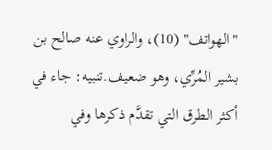"الهواتف" (10)، والراوي عنه صالح بن بشير المُرِّي، وهو ضعيف.تنبيه: جاء في أكثر الطرق التي تقدَّم ذكرها وفي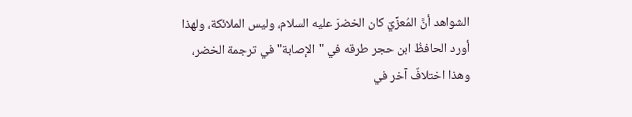الشواهد أنَّ المُعزِّيَ كان الخضرَ عليه السلام، وليس الملائكة، ولهذا أورد الحافظُ ابن حجر طرقه في "الإصابة" في ترجمة الخضر، وهذا اختلافٌ آخر في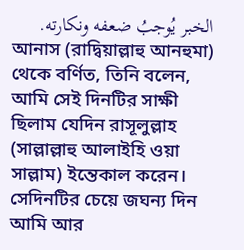الخبر يُوجبُ ضعفه ونكارته.
আনাস (রাদ্বিয়াল্লাহু আনহুমা) থেকে বর্ণিত, তিনি বলেন, আমি সেই দিনটির সাক্ষী ছিলাম যেদিন রাসূলুল্লাহ (সাল্লাল্লাহু আলাইহি ওয়া সাল্লাম) ইন্তেকাল করেন। সেদিনটির চেয়ে জঘন্য দিন আমি আর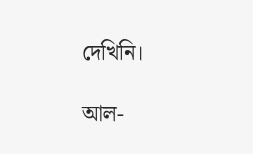দেখিনি।

আল-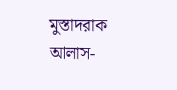মুস্তাদরাক আলাস-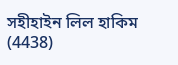সহীহাইন লিল হাকিম (4438)